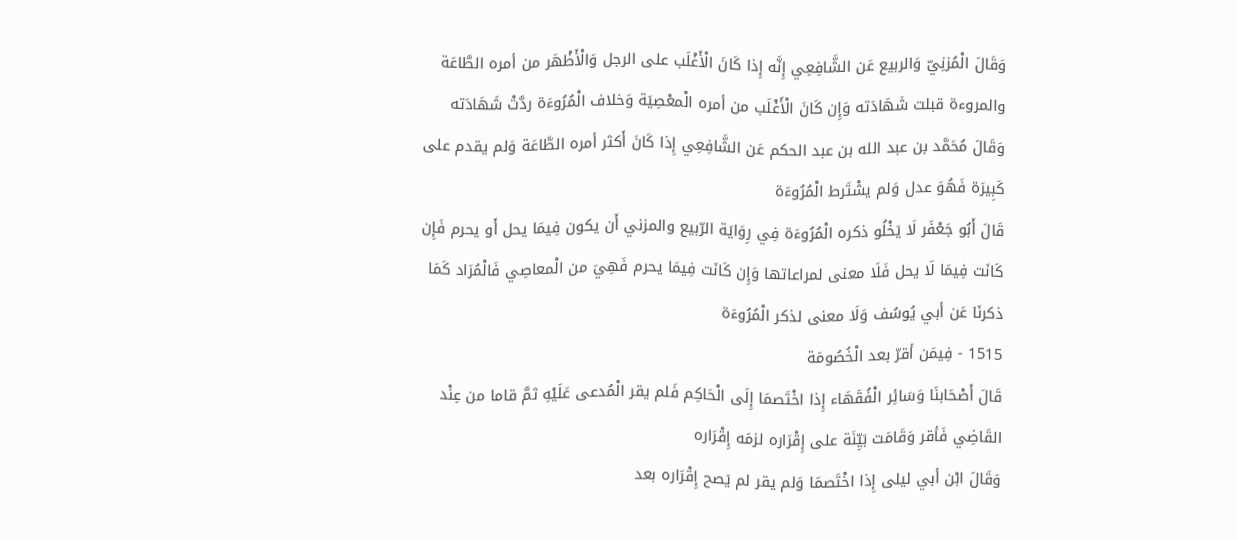وَقَالَ الْمُزنِيّ وَالربيع عَن الشَّافِعِي إِنَّه إِذا كَانَ الْأَغْلَب على الرجل وَالْأَظْهَر من أمره الطَّاعَة والمروءة قبلت شَهَادَته وَإِن كَانَ الْأَغْلَب من أمره الْمعْصِيَة وَخلاف الْمُرُوءَة ردَّتْ شَهَادَته
وَقَالَ مُحَمَّد بن عبد الله بن عبد الحكم عَن الشَّافِعِي إِذا كَانَ أَكثر أمره الطَّاعَة وَلم يقدم على كَبِيرَة فَهُوَ عدل وَلم يشْتَرط الْمُرُوءَة
قَالَ أَبُو جَعْفَر لَا يَخْلُو ذكره الْمُرُوءَة فِي رِوَايَة الرّبيع والمزني أَن يكون فِيمَا يحل أَو يحرم فَإِن كَانَت فِيمَا لَا يحل فَلَا معنى لمراعاتها وَإِن كَانَت فِيمَا يحرم فَهِيَ من الْمعاصِي فَالْمُرَاد كَمَا ذكرنَا عَن أبي يُوسُف وَلَا معنى لذكر الْمُرُوءَة
1515 - فِيمَن أقرّ بعد الْخُصُومَة
قَالَ أَصْحَابنَا وَسَائِر الْفُقَهَاء إِذا اخْتَصمَا إِلَى الْحَاكِم فَلم يقر الْمُدعى عَلَيْهِ ثمَّ قاما من عِنْد القَاضِي فَأقر وَقَامَت بَيِّنَة على إِقْرَاره لزمَه إِقْرَاره
وَقَالَ ابْن أبي ليلى إِذا اخْتَصمَا وَلم يقر لم يَصح إِقْرَاره بعد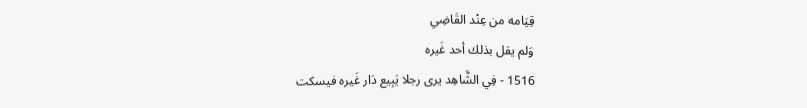قِيَامه من عِنْد القَاضِي
وَلم يقل بذلك أحد غَيره
1516 - فِي الشَّاهِد يرى رجلا يَبِيع دَار غَيره فيسكت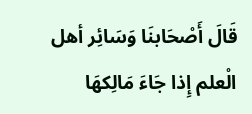قَالَ أَصْحَابنَا وَسَائِر أهل الْعلم إِذا جَاءَ مَالِكهَا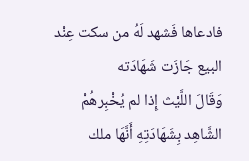فادعاها فَشهد لَهُ من سكت عِنْد البيع جَازَت شَهَادَته
وَقَالَ اللَّيْث إِذا لم يُخْبِرهُمْ الشَّاهِد بِشَهَادَتِهِ أَنَّهَا ملك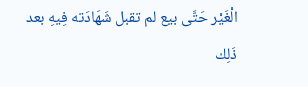الْغَيْر حَتَّى بيع لم تقبل شَهَادَته فِيهِ بعد ذَلِك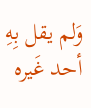وَلم يقل بِهِ أحد غَيره